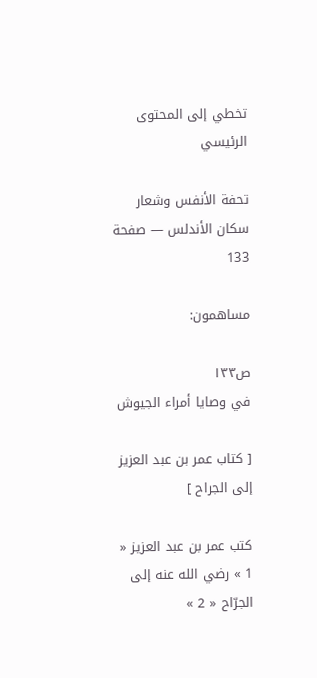تخطي إلى المحتوى الرئيسي

تحفة الأنفس وشعار سكان الأندلس — صفحة 133

مساهمون:

ص١٣٣
في وصايا أمراء الجيوش

[ كتاب عمر بن عبد العزيز إلى الجراح ]

كتب عمر بن عبد العزيز « 1 » رضي الله عنه إلى الجرّاح « 2 »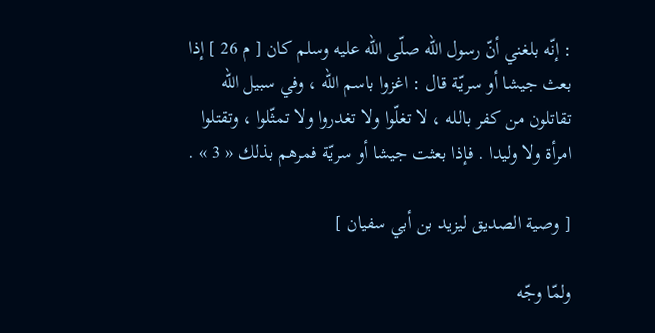: إنّه بلغني أنّ رسول الله صلّى اللّه عليه وسلم كان [ م 26 ] إذا بعث جيشا أو سريّة قال : اغزوا باسم الله ، وفي سبيل الله تقاتلون من كفر بالله ، لا تغلّوا ولا تغدروا ولا تمثّلوا ، وتقتلوا امرأة ولا وليدا . فإذا بعثت جيشا أو سريّة فمرهم بذلك « 3 » .

[ وصية الصديق ليزيد بن أبي سفيان ]

ولمّا وجّه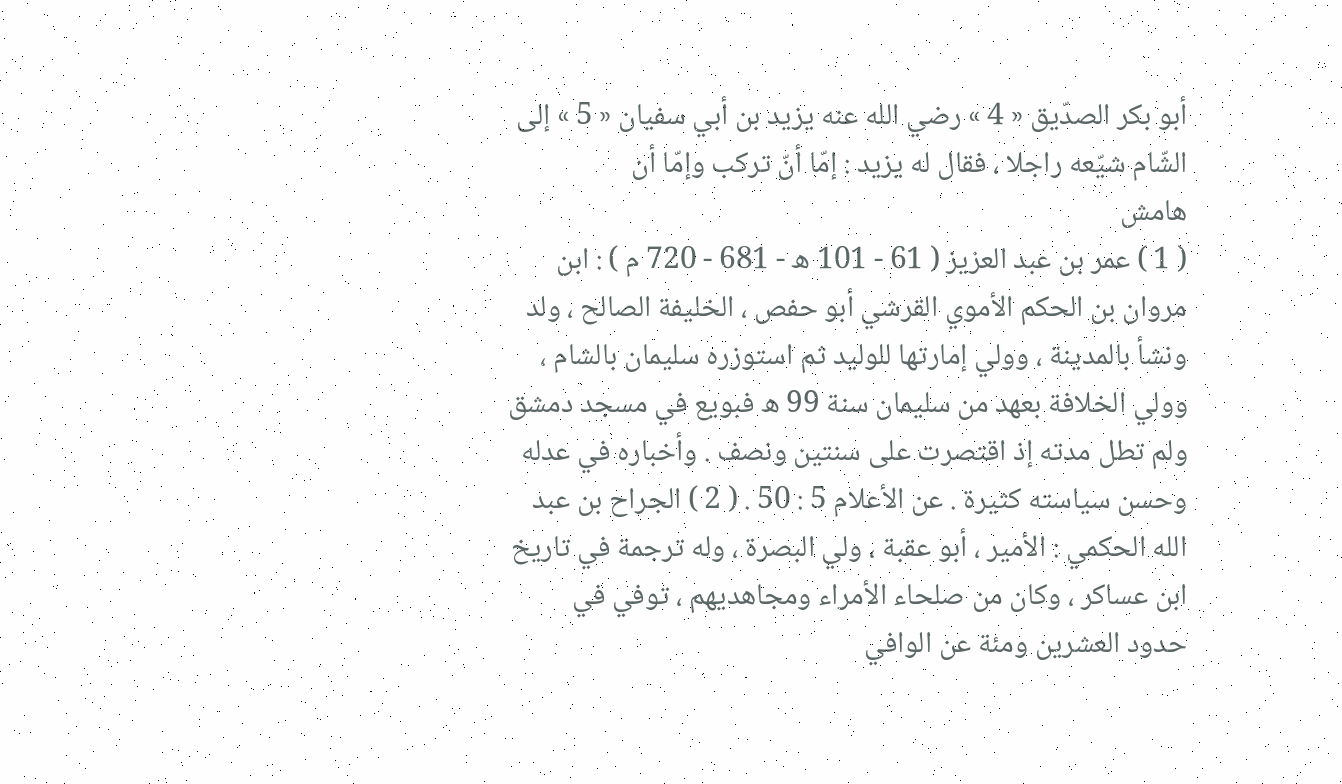أبو بكر الصدّيق « 4 » رضي الله عنه يزيد بن أبي سفيان « 5 » إلى الشّام شيّعه راجلا ، فقال له يزيد : إمّا أنّ تركب وإمّا أن
هامش
( 1 ) عمر بن عبد العزيز ( 61 - 101 ه - 681 - 720 م ) : ابن مروان بن الحكم الأموي القرشي أبو حفص ، الخليفة الصالح ، ولد ونشأ بالمدينة ، وولي إمارتها للوليد ثم استوزره سليمان بالشام ، وولي الخلافة بعهد من سليمان سنة 99 ه فبويع في مسجد دمشق ولم تطل مدته إذ اقتصرت على سنتين ونصف . وأخباره في عدله وحسن سياسته كثيرة . عن الأعلام 5 : 50 . ( 2 ) الجراح بن عبد الله الحكمي : الأمير ، أبو عقبة ، ولي البصرة ، وله ترجمة في تاريخ ابن عساكر ، وكان من صلحاء الأمراء ومجاهديهم ، توفي في حدود العشرين ومئة عن الوافي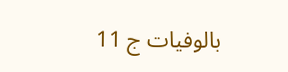بالوفيات ج 11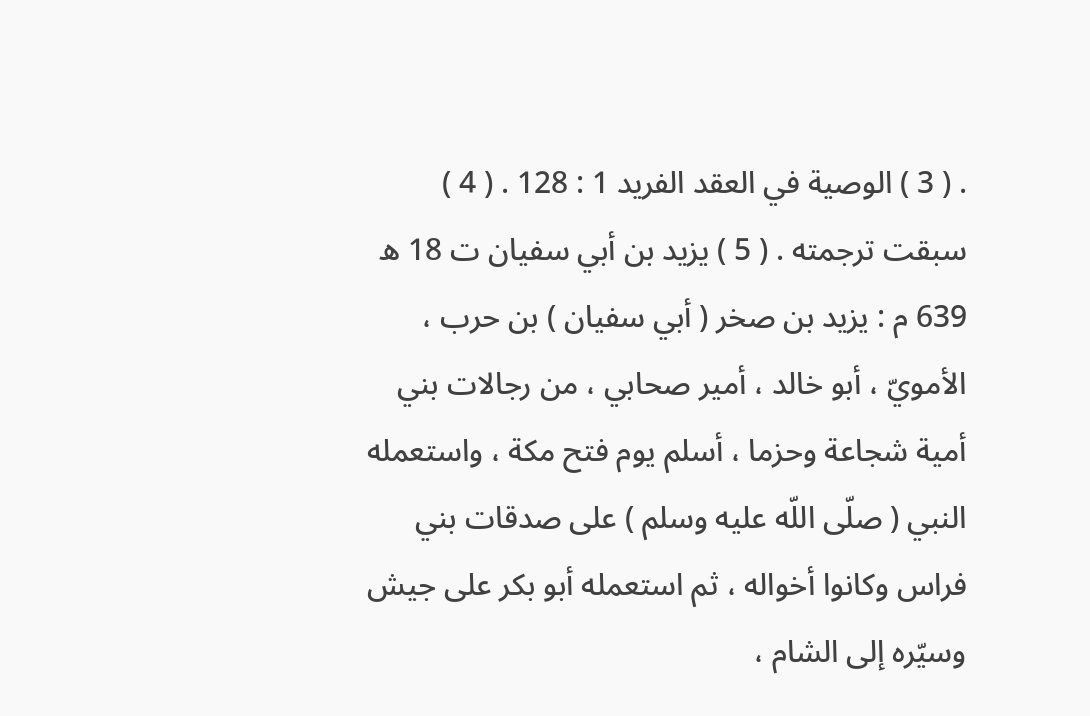. ( 3 ) الوصية في العقد الفريد 1 : 128 . ( 4 ) سبقت ترجمته . ( 5 ) يزيد بن أبي سفيان ت 18 ه 639 م : يزيد بن صخر ( أبي سفيان ) بن حرب ، الأمويّ ، أبو خالد ، أمير صحابي ، من رجالات بني أمية شجاعة وحزما ، أسلم يوم فتح مكة ، واستعمله النبي ( صلّى اللّه عليه وسلم ) على صدقات بني فراس وكانوا أخواله ، ثم استعمله أبو بكر على جيش وسيّره إلى الشام ،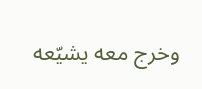وخرج معه يشيّعه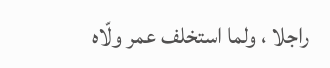راجلا ، ولما استخلف عمر ولّاه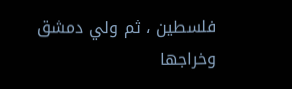فلسطين ، ثم ولي دمشق وخراجها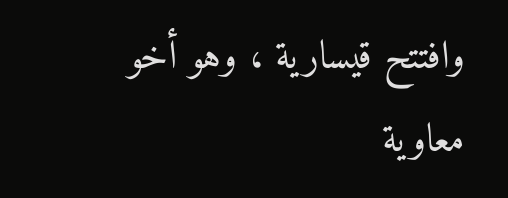وافتتح قيسارية ، وهو أخو معاوية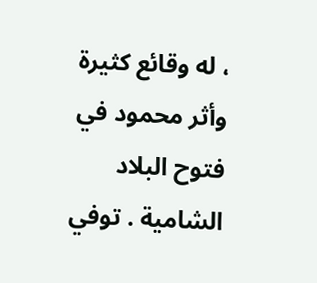، له وقائع كثيرة وأثر محمود في فتوح البلاد الشامية . توفي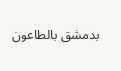بدمشق بالطاعون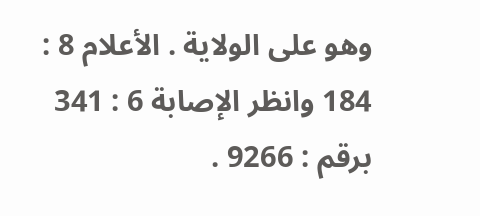وهو على الولاية . الأعلام 8 : 184 وانظر الإصابة 6 : 341 برقم : 9266 .